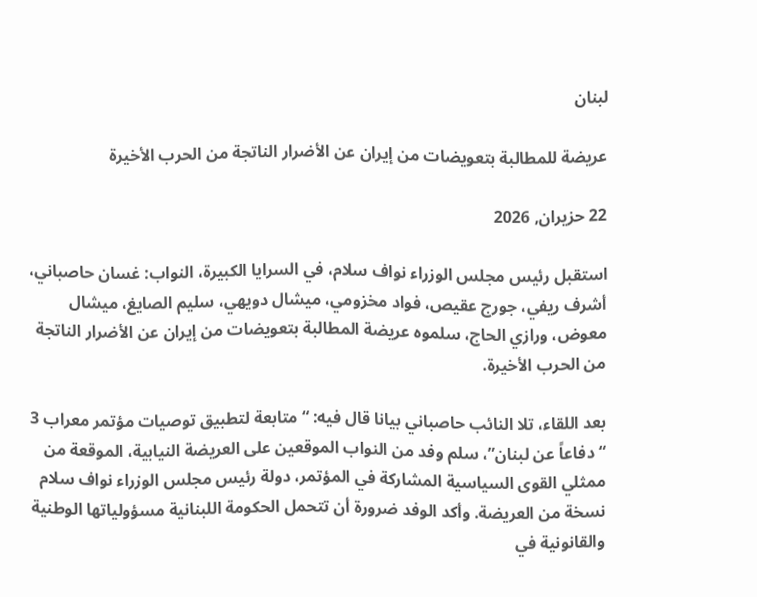لبنان

عريضة للمطالبة بتعويضات من إيران عن الأضرار الناتجة من الحرب الأخيرة

22 حزيران, 2026

استقبل رئيس مجلس الوزراء نواف سلام، في السرايا الكبيرة، النواب: غسان حاصباني، أشرف ريفي، جورج عقيص، فواد مخزومي، ميشال دويهي، سليم الصايغ، ميشال معوض، ورازي الحاج، سلموه عريضة المطالبة بتعويضات من إيران عن الأضرار الناتجة من الحرب الأخيرة.

بعد اللقاء، تلا النائب حاصباني بيانا قال فيه: “متابعة لتطبيق توصيات مؤتمر معراب 3 “دفاعاً عن لبنان”، سلم وفد من النواب الموقعين على العريضة النيابية، الموقعة من ممثلي القوى السياسية المشاركة في المؤتمر، دولة رئيس مجلس الوزراء نواف سلام نسخة من العريضة. وأكد الوفد ضرورة أن تتحمل الحكومة اللبنانية مسؤولياتها الوطنية والقانونية في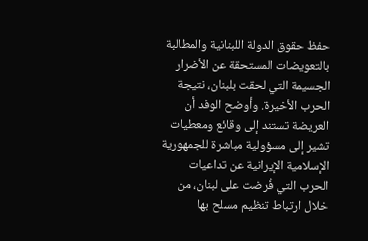حفظ حقوق الدولة اللبنانية والمطالبة بالتعويضات المستحقة عن الأضرار الجسيمة التي لحقت بلبنان، نتيجة الحرب الأخيرة. وأوضح الوفد أن العريضة تستند إلى وقائع ومعطيات تشير إلى مسؤولية مباشرة للجمهورية الإسلامية الإيرانية عن تداعيات الحرب التي فُرضت على لبنان، من خلال ارتباط تنظيم مسلح بها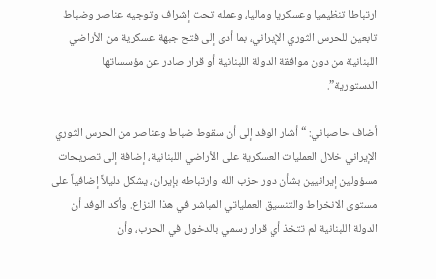ارتباطا تنظيميا وعسكريا وماليا، وعمله تحت إشراف وتوجيه عناصر وضباط تابعين للحرس الثوري الإيراني، بما أدى إلى فتح جبهة عسكرية من الأراضي اللبنانية من دون موافقة الدولة اللبنانية أو قرار صادر عن مؤسساتها الدستورية”.

أضاف حاصباني: “أشار الوفد إلى أن سقوط ضباط وعناصر من الحرس الثوري الإيراني خلال العمليات العسكرية على الأراضي اللبنانية، إضافة إلى تصريحات مسؤولين إيرانيين بشأن دور حزب الله وارتباطه بإيران، يشكل دليلاً إضافياً على مستوى الانخراط والتنسيق العملياتي المباشر في هذا النزاع. وأكد الوفد أن الدولة اللبنانية لم تتخذ أي قرار رسمي بالدخول في الحرب، وأن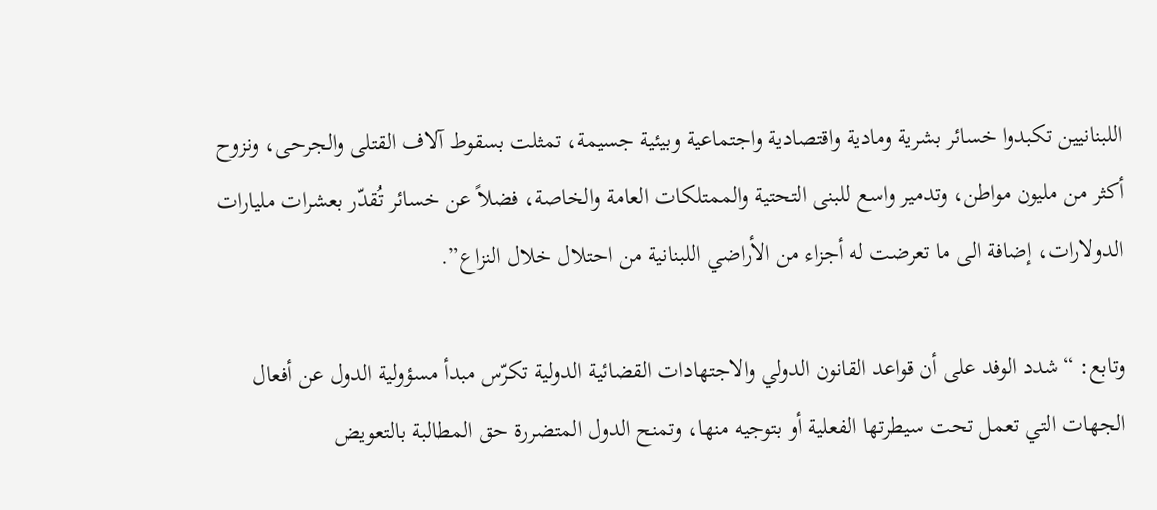اللبنانيين تكبدوا خسائر بشرية ومادية واقتصادية واجتماعية وبيئية جسيمة، تمثلت بسقوط آلاف القتلى والجرحى، ونزوح أكثر من مليون مواطن، وتدمير واسع للبنى التحتية والممتلكات العامة والخاصة، فضلاً عن خسائر تُقدّر بعشرات مليارات الدولارات، إضافة الى ما تعرضت له أجزاء من الأراضي اللبنانية من احتلال خلال النزاع”.

وتابع: “شدد الوفد على أن قواعد القانون الدولي والاجتهادات القضائية الدولية تكرّس مبدأ مسؤولية الدول عن أفعال الجهات التي تعمل تحت سيطرتها الفعلية أو بتوجيه منها، وتمنح الدول المتضررة حق المطالبة بالتعويض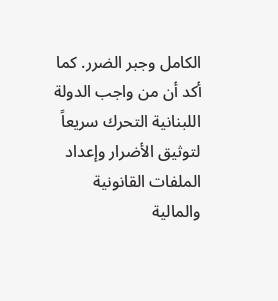الكامل وجبر الضرر. كما أكد أن من واجب الدولة اللبنانية التحرك سريعاً لتوثيق الأضرار وإعداد الملفات القانونية والمالية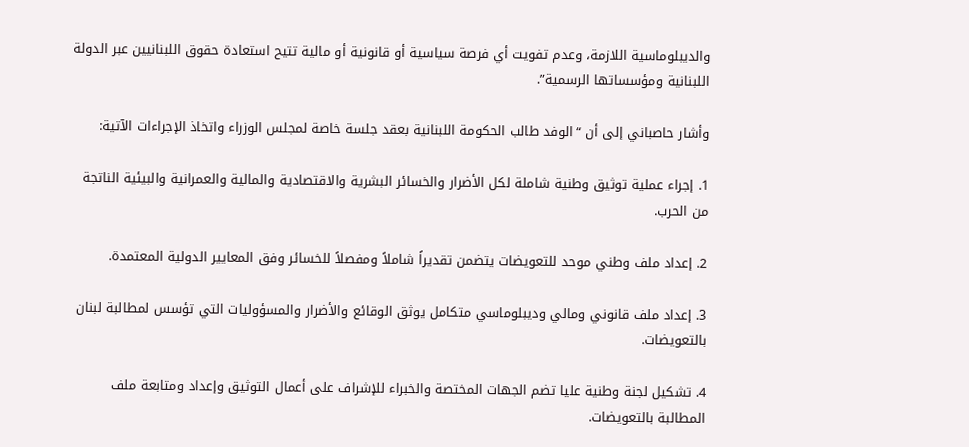والديبلوماسية اللازمة، وعدم تفويت أي فرصة سياسية أو قانونية أو مالية تتيح استعادة حقوق اللبنانيين عبر الدولة اللبنانية ومؤسساتها الرسمية”.

وأشار حاصباني إلى أن “الوفد طالب الحكومة اللبنانية بعقد جلسة خاصة لمجلس الوزراء واتخاذ الإجراءات الآتية:

1. إجراء عملية توثيق وطنية شاملة لكل الأضرار والخسائر البشرية والاقتصادية والمالية والعمرانية والبيئية الناتجة من الحرب.

2. إعداد ملف وطني موحد للتعويضات يتضمن تقديراً شاملاً ومفصلاً للخسائر وفق المعايير الدولية المعتمدة.

3. إعداد ملف قانوني ومالي وديبلوماسي متكامل يوثق الوقائع والأضرار والمسؤوليات التي تؤسس لمطالبة لبنان بالتعويضات.

4. تشكيل لجنة وطنية عليا تضم الجهات المختصة والخبراء للإشراف على أعمال التوثيق وإعداد ومتابعة ملف المطالبة بالتعويضات.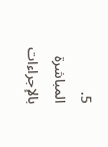5. المباشرة بالإجراءات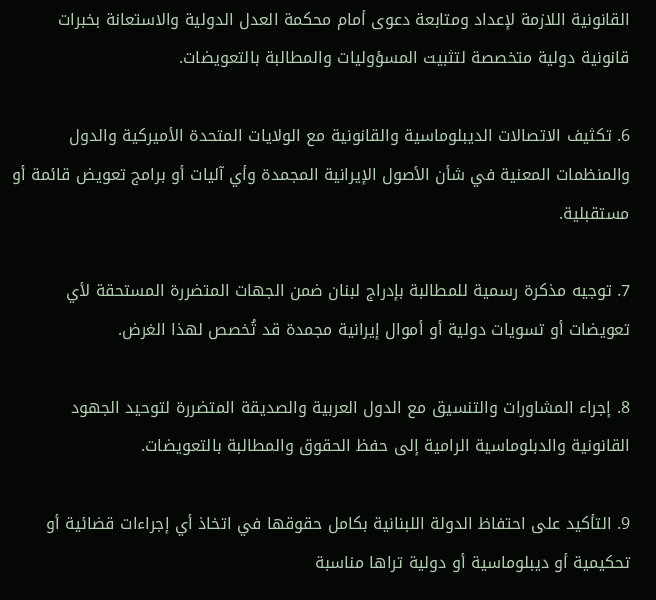القانونية اللازمة لإعداد ومتابعة دعوى أمام محكمة العدل الدولية والاستعانة بخبرات قانونية دولية متخصصة لتثبيت المسؤوليات والمطالبة بالتعويضات.

6. تكثيف الاتصالات الديبلوماسية والقانونية مع الولايات المتحدة الأميركية والدول والمنظمات المعنية في شأن الأصول الإيرانية المجمدة وأي آليات أو برامج تعويض قائمة أو مستقبلية.

7. توجيه مذكرة رسمية للمطالبة بإدراج لبنان ضمن الجهات المتضررة المستحقة لأي تعويضات أو تسويات دولية أو أموال إيرانية مجمدة قد تُخصص لهذا الغرض.

8. إجراء المشاورات والتنسيق مع الدول العربية والصديقة المتضررة لتوحيد الجهود القانونية والدبلوماسية الرامية إلى حفظ الحقوق والمطالبة بالتعويضات.

9. التأكيد على احتفاظ الدولة اللبنانية بكامل حقوقها في اتخاذ أي إجراءات قضائية أو تحكيمية أو ديبلوماسية أو دولية تراها مناسبة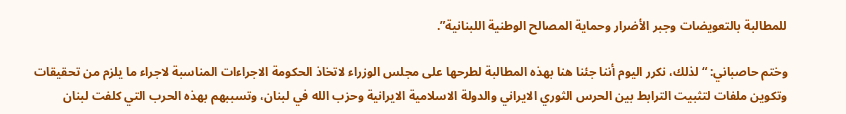للمطالبة بالتعويضات وجبر الأضرار وحماية المصالح الوطنية اللبنانية”.

وختم حاصباني: “لذلك، نكرر اليوم أننا جئنا هنا بهذه المطالبة لطرحها على مجلس الوزراء لاتخاذ الحكومة الاجراءات المناسبة لاجراء ما يلزم من تحقيقات وتكوين ملفات لتثبيت الترابط بين الحرس الثوري الايراني والدولة الاسلامية الايرانية وحزب الله في لبنان، وتسببهم بهذه الحرب التي كلفت لبنان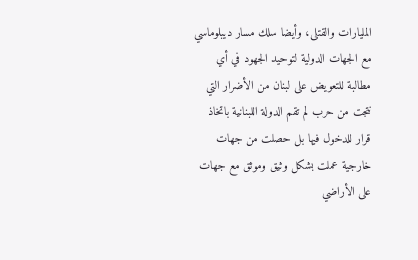المليارات والقتلى، وأيضا سلك مسار ديبلوماسي مع الجهات الدولية لتوحيد الجهود في أي مطالبة للتعويض على لبنان من الأضرار التي نتجت من حرب لم تقم الدولة اللبنانية باتخاذ قرار للدخول فيها بل حصلت من جهات خارجية عملت بشكل وثيق وموثق مع جهات على الأراضي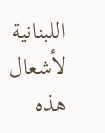اللبنانية لأشعال هذه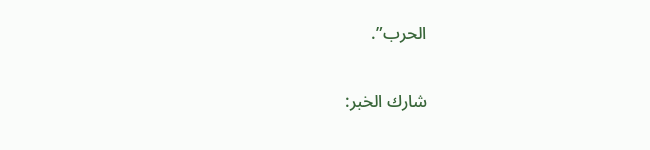الحرب”.

شارك الخبر: